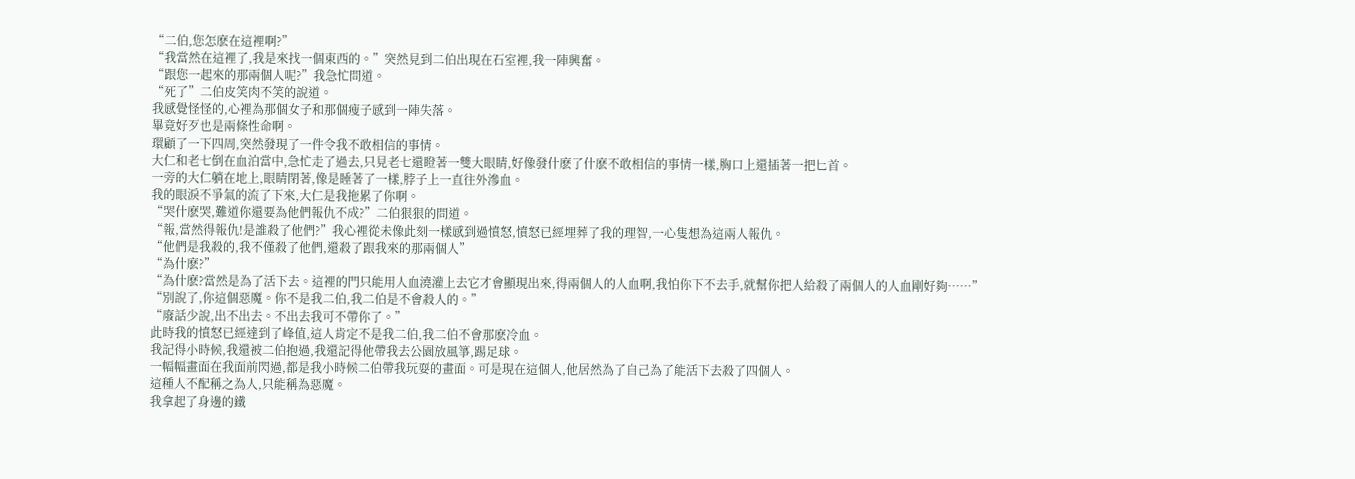“二伯,您怎麽在這裡啊?”
“我當然在這裡了,我是來找一個東西的。”突然見到二伯出現在石室裡,我一陣興奮。
“跟您一起來的那兩個人呢?”我急忙問道。
“死了”二伯皮笑肉不笑的說道。
我感覺怪怪的,心裡為那個女子和那個瘦子感到一陣失落。
畢竟好歹也是兩條性命啊。
環顧了一下四周,突然發現了一件令我不敢相信的事情。
大仁和老七倒在血泊當中,急忙走了過去,只見老七還瞪著一雙大眼睛,好像發什麽了什麽不敢相信的事情一樣,胸口上還插著一把匕首。
一旁的大仁躺在地上,眼睛閉著,像是睡著了一樣,脖子上一直往外滲血。
我的眼淚不爭氣的流了下來,大仁是我拖累了你啊。
“哭什麽哭,難道你還要為他們報仇不成?”二伯狠狠的問道。
“報,當然得報仇!是誰殺了他們?”我心裡從未像此刻一樣感到過憤怒,憤怒已經埋葬了我的理智,一心隻想為這兩人報仇。
“他們是我殺的,我不僅殺了他們,還殺了跟我來的那兩個人”
“為什麽?”
“為什麽?當然是為了活下去。這裡的門只能用人血澆灌上去它才會顯現出來,得兩個人的人血啊,我怕你下不去手,就幫你把人給殺了兩個人的人血剛好夠……”
“別說了,你這個惡魔。你不是我二伯,我二伯是不會殺人的。”
“廢話少說,出不出去。不出去我可不帶你了。”
此時我的憤怒已經達到了峰值,這人肯定不是我二伯,我二伯不會那麽冷血。
我記得小時候,我還被二伯抱過,我還記得他帶我去公園放風箏,踢足球。
一幅幅畫面在我面前閃過,都是我小時候二伯帶我玩耍的畫面。可是現在這個人,他居然為了自己為了能活下去殺了四個人。
這種人不配稱之為人,只能稱為惡魔。
我拿起了身邊的鐵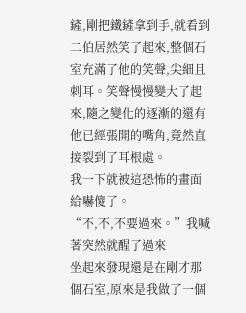鏟,剛把鐵鏟拿到手,就看到二伯居然笑了起來,整個石室充滿了他的笑聲,尖細且刺耳。笑聲慢慢變大了起來,隨之變化的逐漸的還有他已經張開的嘴角,竟然直接裂到了耳根處。
我一下就被這恐怖的畫面給嚇傻了。
“不,不,不要過來。”我喊著突然就醒了過來
坐起來發現還是在剛才那個石室,原來是我做了一個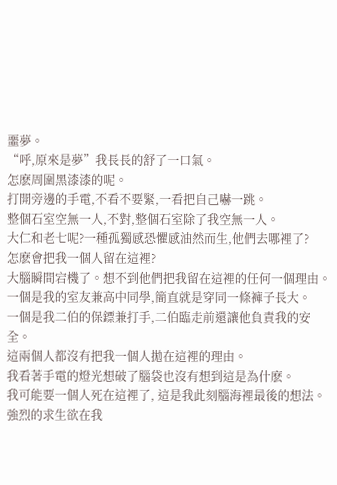噩夢。
“呼,原來是夢”我長長的舒了一口氣。
怎麽周圍黑漆漆的呢。
打開旁邊的手電,不看不要緊,一看把自己嚇一跳。
整個石室空無一人,不對,整個石室除了我空無一人。
大仁和老七呢?一種孤獨感恐懼感油然而生,他們去哪裡了?
怎麽會把我一個人留在這裡?
大腦瞬間宕機了。想不到他們把我留在這裡的任何一個理由。
一個是我的室友兼高中同學,簡直就是穿同一條褲子長大。
一個是我二伯的保鏢兼打手,二伯臨走前還讓他負責我的安全。
這兩個人都沒有把我一個人拋在這裡的理由。
我看著手電的燈光想破了腦袋也沒有想到這是為什麽。
我可能要一個人死在這裡了, 這是我此刻腦海裡最後的想法。
強烈的求生欲在我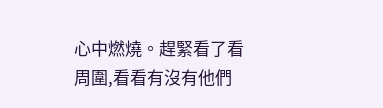心中燃燒。趕緊看了看周圍,看看有沒有他們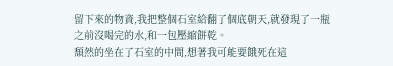留下來的物資,我把整個石室給翻了個底朝天,就發現了一瓶之前沒喝完的水,和一包壓縮餅乾。
頹然的坐在了石室的中間,想著我可能要餓死在這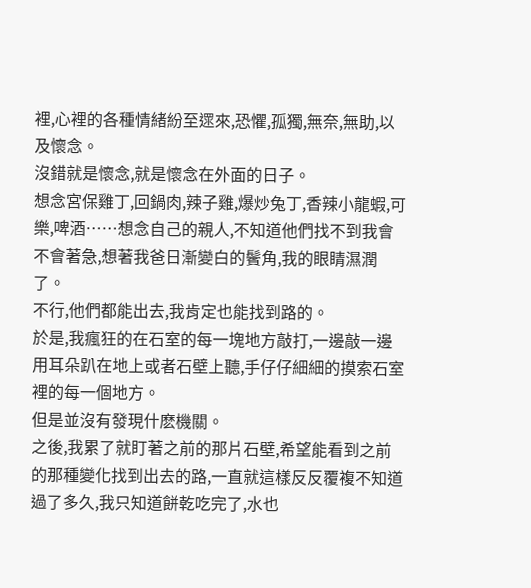裡,心裡的各種情緒紛至遝來,恐懼,孤獨,無奈,無助,以及懷念。
沒錯就是懷念,就是懷念在外面的日子。
想念宮保雞丁,回鍋肉,辣子雞,爆炒兔丁,香辣小龍蝦,可樂,啤酒……想念自己的親人,不知道他們找不到我會不會著急,想著我爸日漸變白的鬢角,我的眼睛濕潤了。
不行,他們都能出去,我肯定也能找到路的。
於是,我瘋狂的在石室的每一塊地方敲打,一邊敲一邊用耳朵趴在地上或者石壁上聽,手仔仔細細的摸索石室裡的每一個地方。
但是並沒有發現什麽機關。
之後,我累了就盯著之前的那片石壁,希望能看到之前的那種變化找到出去的路,一直就這樣反反覆複不知道過了多久,我只知道餅乾吃完了,水也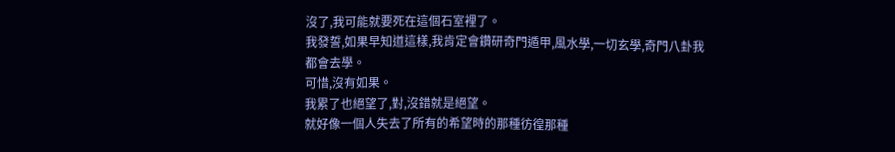沒了,我可能就要死在這個石室裡了。
我發誓,如果早知道這樣,我肯定會鑽研奇門遁甲,風水學,一切玄學,奇門八卦我都會去學。
可惜,沒有如果。
我累了也絕望了,對,沒錯就是絕望。
就好像一個人失去了所有的希望時的那種彷徨那種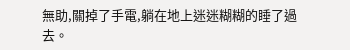無助,關掉了手電,躺在地上迷迷糊糊的睡了過去。